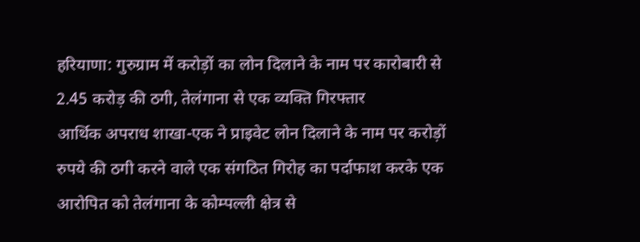हरियाणा: गुरुग्राम में करोड़ों का लोन दिलाने के नाम पर कारोबारी से 2.45 करोड़ की ठगी, तेलंगाना से एक व्यक्ति गिरफ्तार
आर्थिक अपराध शाखा-एक ने प्राइवेट लोन दिलाने के नाम पर करोड़ों रुपये की ठगी करने वाले एक संगठित गिरोह का पर्दाफाश करके एक आरोपित को तेलंगाना के कोम्पल्ली क्षेत्र से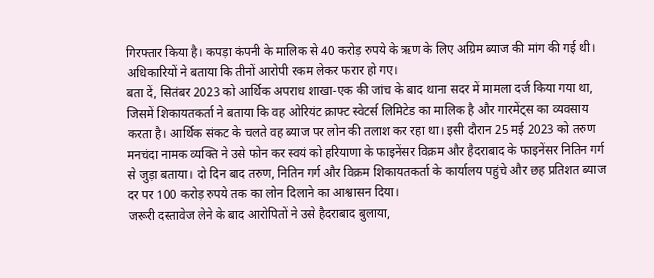गिरफ्तार किया है। कपड़ा कंपनी के मालिक से 40 करोड़ रुपये के ऋण के लिए अग्रिम ब्याज की मांग की गई थी। अधिकारियों ने बताया कि तीनों आरोपी रकम लेकर फरार हो गए।
बता दें, सितंबर 2023 को आर्थिक अपराध शाखा-एक की जांच के बाद थाना सदर में मामला दर्ज किया गया था, जिसमें शिकायतकर्ता ने बताया कि वह ओरियंट क्राफ्ट स्वेटर्स लिमिटेड का मालिक है और गारमेंट्स का व्यवसाय करता है। आर्थिक संकट के चलते वह ब्याज पर लोन की तलाश कर रहा था। इसी दौरान 25 मई 2023 को तरुण मनचंदा नामक व्यक्ति ने उसे फोन कर स्वयं को हरियाणा के फाइनेंसर विक्रम और हैदराबाद के फाइनेंसर नितिन गर्ग से जुड़ा बताया। दो दिन बाद तरुण, नितिन गर्ग और विक्रम शिकायतकर्ता के कार्यालय पहुंचे और छह प्रतिशत ब्याज दर पर 100 करोड़ रुपये तक का लोन दिलाने का आश्वासन दिया।
जरूरी दस्तावेज लेने के बाद आरोपितों ने उसे हैदराबाद बुलाया,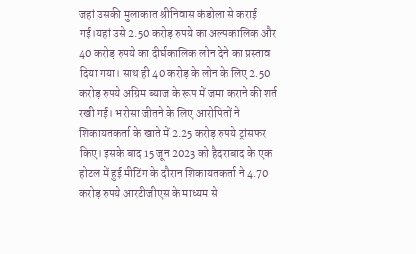जहां उसकी मुलाकात श्रीनिवास कंडोला से कराई गई।यहां उसे 2.50 करोड़ रुपये का अल्पकालिक और 40 करोड़ रुपये का दीर्घकालिक लोन देने का प्रस्ताव दिया गया। साथ ही 40 करोड़ के लोन के लिए 2.50 करोड़ रुपये अग्रिम ब्याज के रूप में जमा कराने की शर्त रखी गई। भरोसा जीतने के लिए आरोपितों ने शिकायतकर्ता के खाते में 2.25 करोड़ रुपये ट्रांसफर किए। इसके बाद 15 जून 2023 को हैदराबाद के एक होटल में हुई मीटिंग के दौरान शिकायतकर्ता ने 4.70 करोड़ रुपये आरटीजीएस के माध्यम से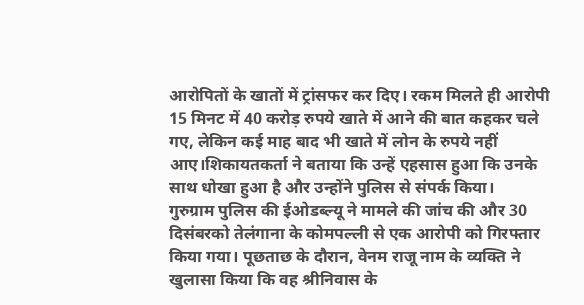आरोपितों के खातों में ट्रांसफर कर दिए। रकम मिलते ही आरोपी 15 मिनट में 40 करोड़ रुपये खाते में आने की बात कहकर चले गए, लेकिन कई माह बाद भी खाते में लोन के रुपये नहीं आए।शिकायतकर्ता ने बताया कि उन्हें एहसास हुआ कि उनके साथ धोखा हुआ है और उन्होंने पुलिस से संपर्क किया।
गुरुग्राम पुलिस की ईओडब्ल्यू ने मामले की जांच की और 30 दिसंबरको तेलंगाना के कोमपल्ली से एक आरोपी को गिरफ्तार किया गया। पूछताछ के दौरान, वेनम राजू नाम के व्यक्ति ने खुलासा किया कि वह श्रीनिवास के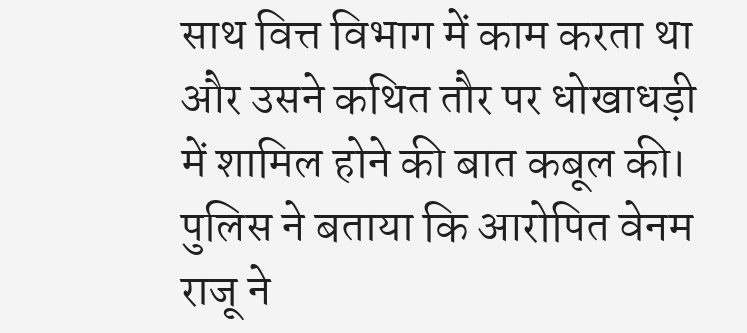साथ वित्त विभाग में काम करता था और उसने कथित तौर पर धोखाधड़ी में शामिल होने की बात कबूल की।
पुलिस ने बताया कि आरोपित वेनम राजू ने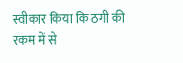स्वीकार किया कि ठगी की रकम में से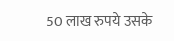50 लाख रुपये उसके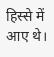हिस्से में आए थे।